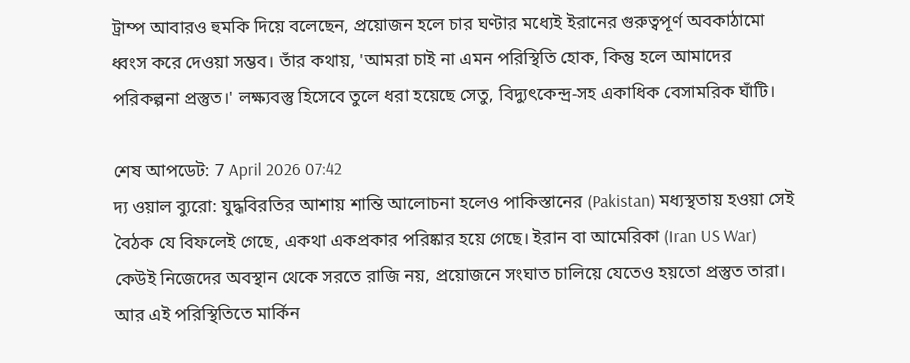ট্রাম্প আবারও হুমকি দিয়ে বলেছেন, প্রয়োজন হলে চার ঘণ্টার মধ্যেই ইরানের গুরুত্বপূর্ণ অবকাঠামো ধ্বংস করে দেওয়া সম্ভব। তাঁর কথায়, 'আমরা চাই না এমন পরিস্থিতি হোক, কিন্তু হলে আমাদের পরিকল্পনা প্রস্তুত।' লক্ষ্যবস্তু হিসেবে তুলে ধরা হয়েছে সেতু, বিদ্যুৎকেন্দ্র-সহ একাধিক বেসামরিক ঘাঁটি।

শেষ আপডেট: 7 April 2026 07:42
দ্য ওয়াল ব্যুরো: যুদ্ধবিরতির আশায় শান্তি আলোচনা হলেও পাকিস্তানের (Pakistan) মধ্যস্থতায় হওয়া সেই বৈঠক যে বিফলেই গেছে, একথা একপ্রকার পরিষ্কার হয়ে গেছে। ইরান বা আমেরিকা (Iran US War) কেউই নিজেদের অবস্থান থেকে সরতে রাজি নয়, প্রয়োজনে সংঘাত চালিয়ে যেতেও হয়তো প্রস্তুত তারা। আর এই পরিস্থিতিতে মার্কিন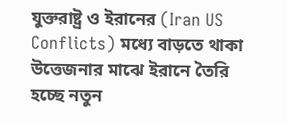যুক্তরাষ্ট্র ও ইরানের (Iran US Conflicts) মধ্যে বাড়তে থাকা উত্তেজনার মাঝে ইরানে তৈরি হচ্ছে নতুন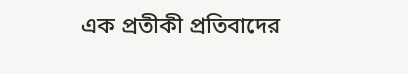এক প্রতীকী প্রতিবাদের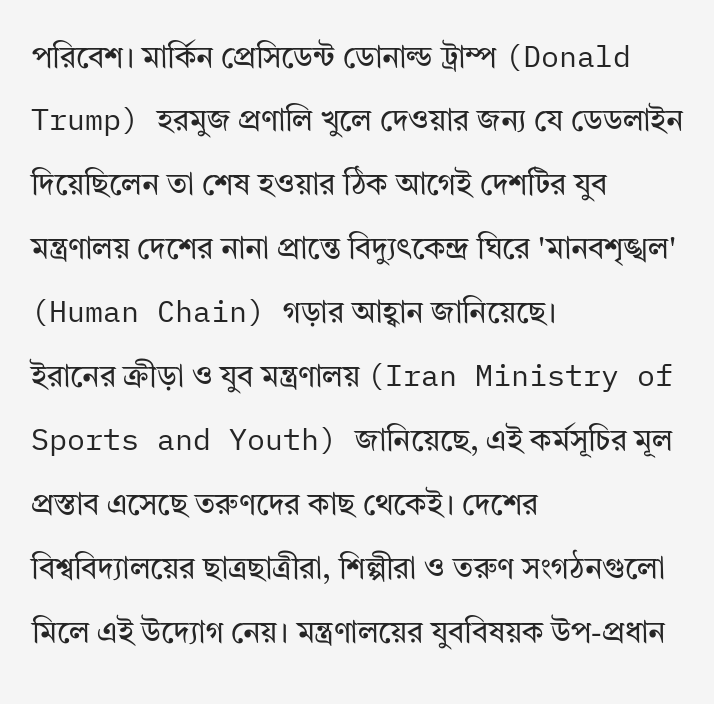পরিবেশ। মার্কিন প্রেসিডেন্ট ডোনাল্ড ট্রাম্প (Donald Trump) হরমুজ প্রণালি খুলে দেওয়ার জন্য যে ডেডলাইন দিয়েছিলেন তা শেষ হওয়ার ঠিক আগেই দেশটির যুব মন্ত্রণালয় দেশের নানা প্রান্তে বিদ্যুৎকেন্দ্র ঘিরে 'মানবশৃঙ্খল' (Human Chain) গড়ার আহ্বান জানিয়েছে।
ইরানের ক্রীড়া ও যুব মন্ত্রণালয় (Iran Ministry of Sports and Youth) জানিয়েছে, এই কর্মসূচির মূল প্রস্তাব এসেছে তরুণদের কাছ থেকেই। দেশের বিশ্ববিদ্যালয়ের ছাত্রছাত্রীরা, শিল্পীরা ও তরুণ সংগঠনগুলো মিলে এই উদ্যোগ নেয়। মন্ত্রণালয়ের যুববিষয়ক উপ-প্রধান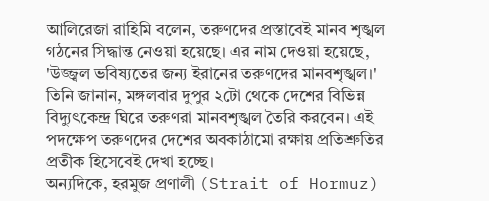আলিরেজা রাহিমি বলেন, তরুণদের প্রস্তাবেই মানব শৃঙ্খল গঠনের সিদ্ধান্ত নেওয়া হয়েছে। এর নাম দেওয়া হয়েছে, 'উজ্জ্বল ভবিষ্যতের জন্য ইরানের তরুণদের মানবশৃঙ্খল।'
তিনি জানান, মঙ্গলবার দুপুর ২টো থেকে দেশের বিভিন্ন বিদ্যুৎকেন্দ্র ঘিরে তরুণরা মানবশৃঙ্খল তৈরি করবেন। এই পদক্ষেপ তরুণদের দেশের অবকাঠামো রক্ষায় প্রতিশ্রুতির প্রতীক হিসেবেই দেখা হচ্ছে।
অন্যদিকে, হরমুজ প্রণালী (Strait of Hormuz)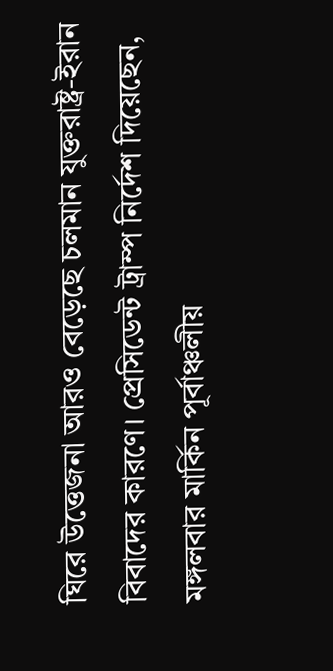ঘিরে উত্তেজনা আরও বেড়েছে চলমান যুক্তরাষ্ট্র-ইরান বিবাদের কারণে। প্রেসিডেন্ট ট্রাম্প নির্দেশ দিয়েছেন, মঙ্গলবার মার্কিন পূর্বাঞ্চলীয়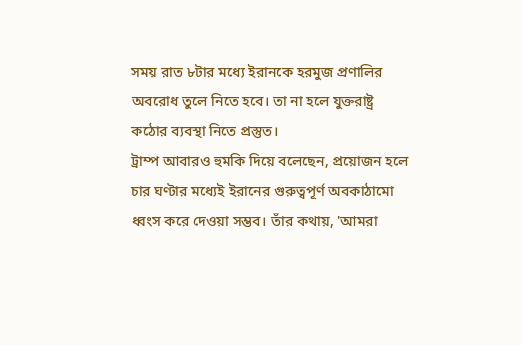সময় রাত ৮টার মধ্যে ইরানকে হরমুজ প্রণালির অবরোধ তুলে নিতে হবে। তা না হলে যুক্তরাষ্ট্র কঠোর ব্যবস্থা নিতে প্রস্তুত।
ট্রাম্প আবারও হুমকি দিয়ে বলেছেন, প্রয়োজন হলে চার ঘণ্টার মধ্যেই ইরানের গুরুত্বপূর্ণ অবকাঠামো ধ্বংস করে দেওয়া সম্ভব। তাঁর কথায়, 'আমরা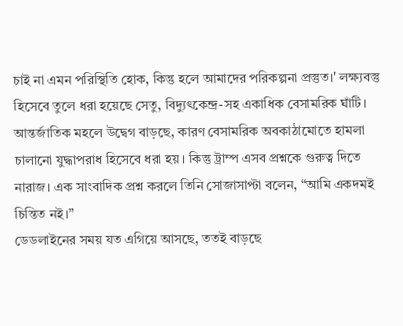চাই না এমন পরিস্থিতি হোক, কিন্তু হলে আমাদের পরিকল্পনা প্রস্তুত।' লক্ষ্যবস্তু হিসেবে তুলে ধরা হয়েছে সেতু, বিদ্যুৎকেন্দ্র-সহ একাধিক বেসামরিক ঘাঁটি।
আন্তর্জাতিক মহলে উদ্বেগ বাড়ছে, কারণ বেসামরিক অবকাঠামোতে হামলা চালানো যুদ্ধাপরাধ হিসেবে ধরা হয়। কিন্তু ট্রাম্প এসব প্রশ্নকে গুরুত্ব দিতে নারাজ। এক সাংবাদিক প্রশ্ন করলে তিনি সোজাসাপ্টা বলেন, “আমি একদমই চিন্তিত নই।”
ডেডলাইনের সময় যত এগিয়ে আসছে, ততই বাড়ছে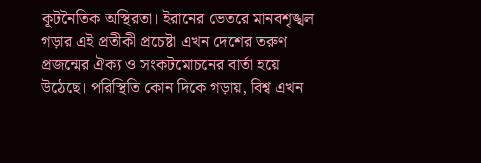কূটনৈতিক অস্থিরতা। ইরানের ভেতরে মানবশৃঙ্খল গড়ার এই প্রতীকী প্রচেষ্টা এখন দেশের তরুণ প্রজন্মের ঐক্য ও সংকটমোচনের বার্তা হয়ে উঠেছে। পরিস্থিতি কোন দিকে গড়ায়, বিশ্ব এখন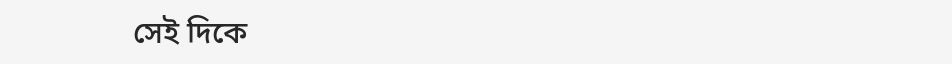সেই দিকে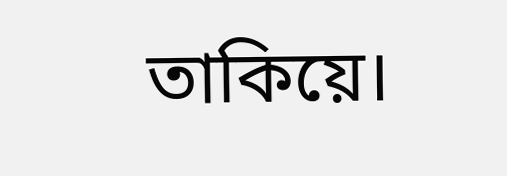তাকিয়ে।